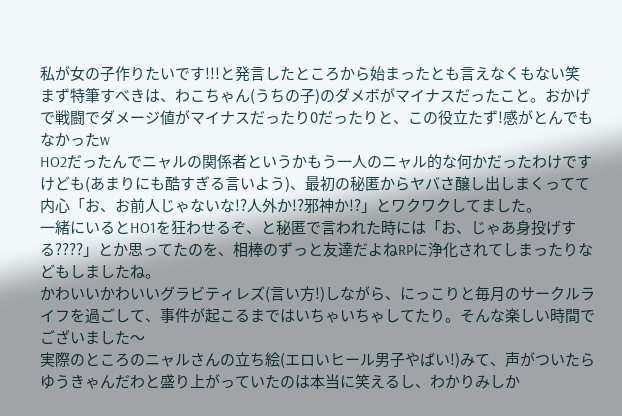私が女の子作りたいです!!!と発言したところから始まったとも言えなくもない笑
まず特筆すべきは、わこちゃん(うちの子)のダメボがマイナスだったこと。おかげで戦闘でダメージ値がマイナスだったり0だったりと、この役立たず!感がとんでもなかったw
HO2だったんでニャルの関係者というかもう一人のニャル的な何かだったわけですけども(あまりにも酷すぎる言いよう)、最初の秘匿からヤバさ醸し出しまくってて内心「お、お前人じゃないな!?人外か!?邪神か!?」とワクワクしてました。
一緒にいるとHO1を狂わせるぞ、と秘匿で言われた時には「お、じゃあ身投げする????」とか思ってたのを、相棒のずっと友達だよねRPに浄化されてしまったりなどもしましたね。
かわいいかわいいグラビティレズ(言い方!)しながら、にっこりと毎月のサークルライフを過ごして、事件が起こるまではいちゃいちゃしてたり。そんな楽しい時間でございました〜
実際のところのニャルさんの立ち絵(エロいヒール男子やばい!)みて、声がついたらゆうきゃんだわと盛り上がっていたのは本当に笑えるし、わかりみしか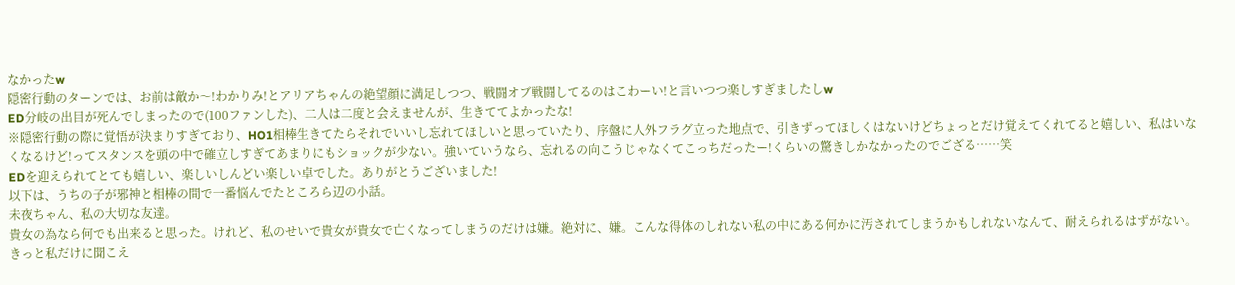なかったw
隠密行動のターンでは、お前は敵か〜!わかりみ!とアリアちゃんの絶望顔に満足しつつ、戦闘オブ戦闘してるのはこわーい!と言いつつ楽しすぎましたしw
ED分岐の出目が死んでしまったので(100ファンした)、二人は二度と会えませんが、生きててよかったな!
※隠密行動の際に覚悟が決まりすぎており、HO1相棒生きてたらそれでいいし忘れてほしいと思っていたり、序盤に人外フラグ立った地点で、引きずってほしくはないけどちょっとだけ覚えてくれてると嬉しい、私はいなくなるけど!ってスタンスを頭の中で確立しすぎてあまりにもショックが少ない。強いていうなら、忘れるの向こうじゃなくてこっちだったー!くらいの驚きしかなかったのでござる……笑
EDを迎えられてとても嬉しい、楽しいしんどい楽しい卓でした。ありがとうございました!
以下は、うちの子が邪神と相棒の間で一番悩んでたところら辺の小話。
未夜ちゃん、私の大切な友達。
貴女の為なら何でも出来ると思った。けれど、私のせいで貴女が貴女で亡くなってしまうのだけは嫌。絶対に、嫌。こんな得体のしれない私の中にある何かに汚されてしまうかもしれないなんて、耐えられるはずがない。
きっと私だけに聞こえ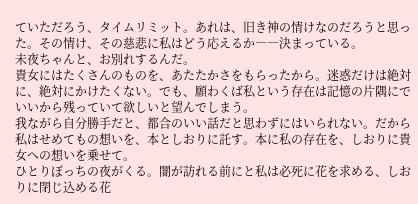ていただろう、タイムリミット。あれは、旧き神の情けなのだろうと思った。その情け、その慈悲に私はどう応えるか――決まっている。
未夜ちゃんと、お別れするんだ。
貴女にはたくさんのものを、あたたかさをもらったから。迷惑だけは絶対に、絶対にかけたくない。でも、願わくば私という存在は記憶の片隅にでいいから残っていて欲しいと望んでしまう。
我ながら自分勝手だと、都合のいい話だと思わずにはいられない。だから私はせめてもの想いを、本としおりに託す。本に私の存在を、しおりに貴女への想いを乗せて。
ひとりぼっちの夜がくる。闇が訪れる前にと私は必死に花を求める、しおりに閉じ込める花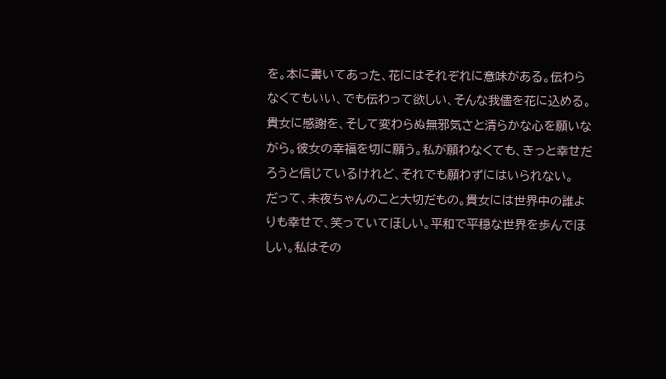を。本に書いてあった、花にはそれぞれに意味がある。伝わらなくてもいい、でも伝わって欲しい、そんな我儘を花に込める。
貴女に感謝を、そして変わらぬ無邪気さと清らかな心を願いながら。彼女の幸福を切に願う。私が願わなくても、きっと幸せだろうと信じているけれど、それでも願わずにはいられない。
だって、未夜ちゃんのこと大切だもの。貴女には世界中の誰よりも幸せで、笑っていてほしい。平和で平穏な世界を歩んでほしい。私はその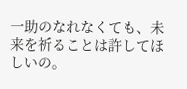一助のなれなくても、未来を祈ることは許してほしいの。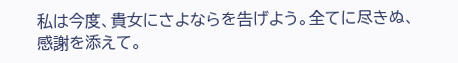私は今度、貴女にさよならを告げよう。全てに尽きぬ、感謝を添えて。